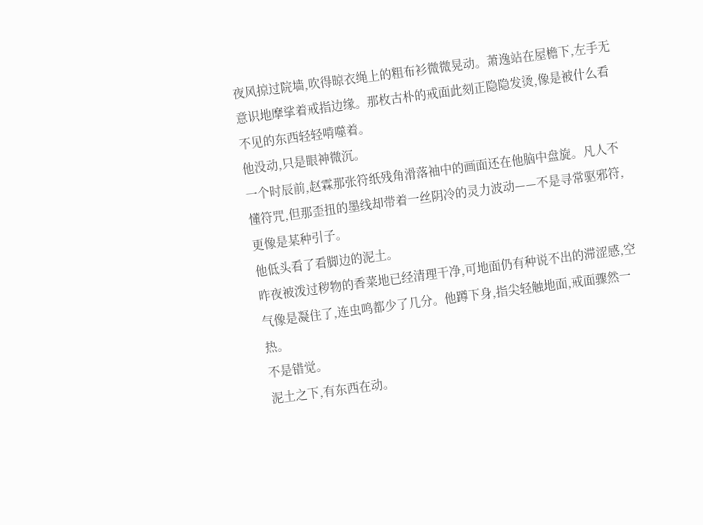夜风掠过院墙,吹得晾衣绳上的粗布衫微微晃动。萧逸站在屋檐下,左手无意识地摩挲着戒指边缘。那枚古朴的戒面此刻正隐隐发烫,像是被什么看不见的东西轻轻啃噬着。
他没动,只是眼神微沉。
一个时辰前,赵霖那张符纸残角滑落袖中的画面还在他脑中盘旋。凡人不懂符咒,但那歪扭的墨线却带着一丝阴冷的灵力波动——不是寻常驱邪符,更像是某种引子。
他低头看了看脚边的泥土。
昨夜被泼过秽物的香菜地已经清理干净,可地面仍有种说不出的滞涩感,空气像是凝住了,连虫鸣都少了几分。他蹲下身,指尖轻触地面,戒面骤然一热。
不是错觉。
泥土之下,有东西在动。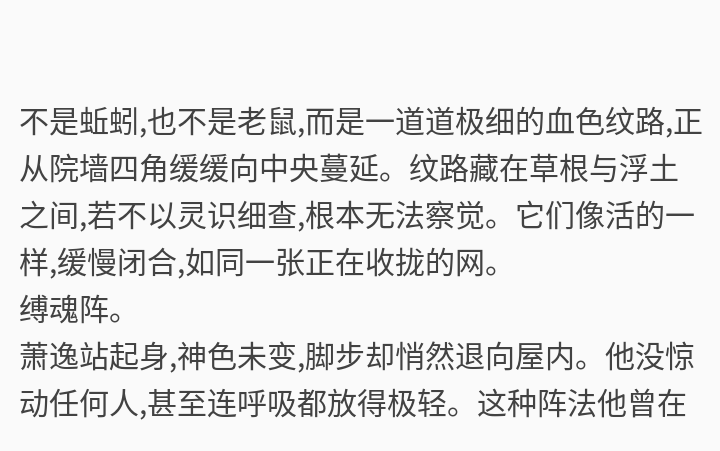不是蚯蚓,也不是老鼠,而是一道道极细的血色纹路,正从院墙四角缓缓向中央蔓延。纹路藏在草根与浮土之间,若不以灵识细查,根本无法察觉。它们像活的一样,缓慢闭合,如同一张正在收拢的网。
缚魂阵。
萧逸站起身,神色未变,脚步却悄然退向屋内。他没惊动任何人,甚至连呼吸都放得极轻。这种阵法他曾在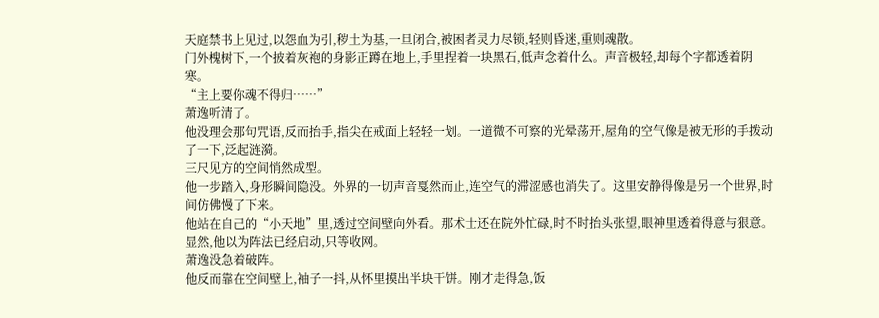天庭禁书上见过,以怨血为引,秽土为基,一旦闭合,被困者灵力尽锁,轻则昏迷,重则魂散。
门外槐树下,一个披着灰袍的身影正蹲在地上,手里捏着一块黑石,低声念着什么。声音极轻,却每个字都透着阴寒。
“主上要你魂不得归……”
萧逸听清了。
他没理会那句咒语,反而抬手,指尖在戒面上轻轻一划。一道微不可察的光晕荡开,屋角的空气像是被无形的手拨动了一下,泛起涟漪。
三尺见方的空间悄然成型。
他一步踏入,身形瞬间隐没。外界的一切声音戛然而止,连空气的滞涩感也消失了。这里安静得像是另一个世界,时间仿佛慢了下来。
他站在自己的“小天地”里,透过空间壁向外看。那术士还在院外忙碌,时不时抬头张望,眼神里透着得意与狠意。显然,他以为阵法已经启动,只等收网。
萧逸没急着破阵。
他反而靠在空间壁上,袖子一抖,从怀里摸出半块干饼。刚才走得急,饭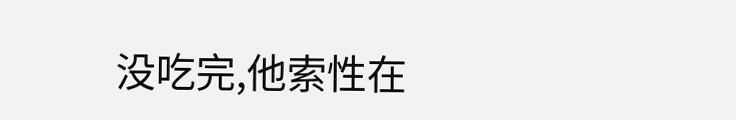没吃完,他索性在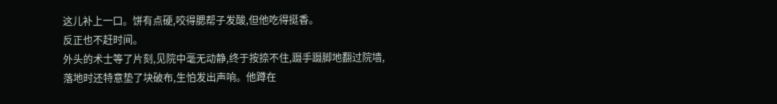这儿补上一口。饼有点硬,咬得腮帮子发酸,但他吃得挺香。
反正也不赶时间。
外头的术士等了片刻,见院中毫无动静,终于按捺不住,蹑手蹑脚地翻过院墙,落地时还特意垫了块破布,生怕发出声响。他蹲在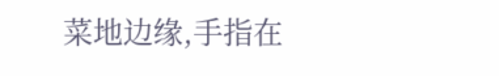菜地边缘,手指在